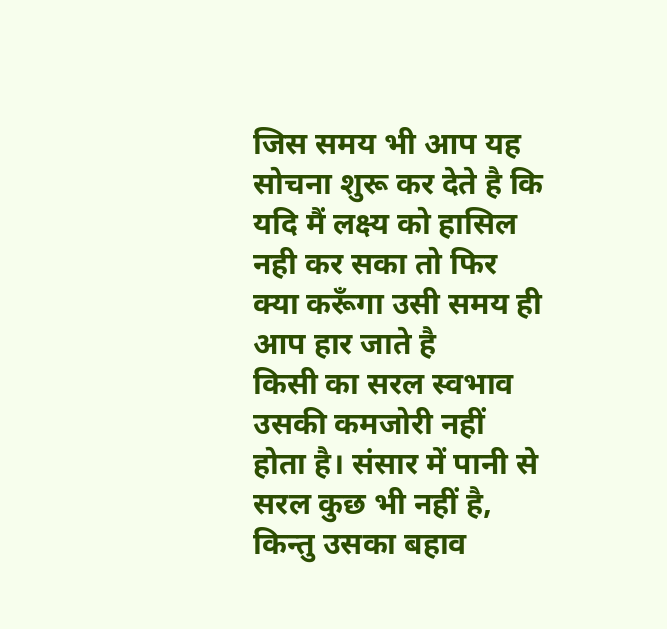जिस समय भी आप यह सोचना शुरू कर देते है कि यदि मैं लक्ष्य को हासिल नही कर सका तो फिर क्या करूँगा उसी समय ही आप हार जाते है
किसी का सरल स्वभाव उसकी कमजोरी नहीं होता है। संसार में पानी से सरल कुछ भी नहीं है, किन्तु उसका बहाव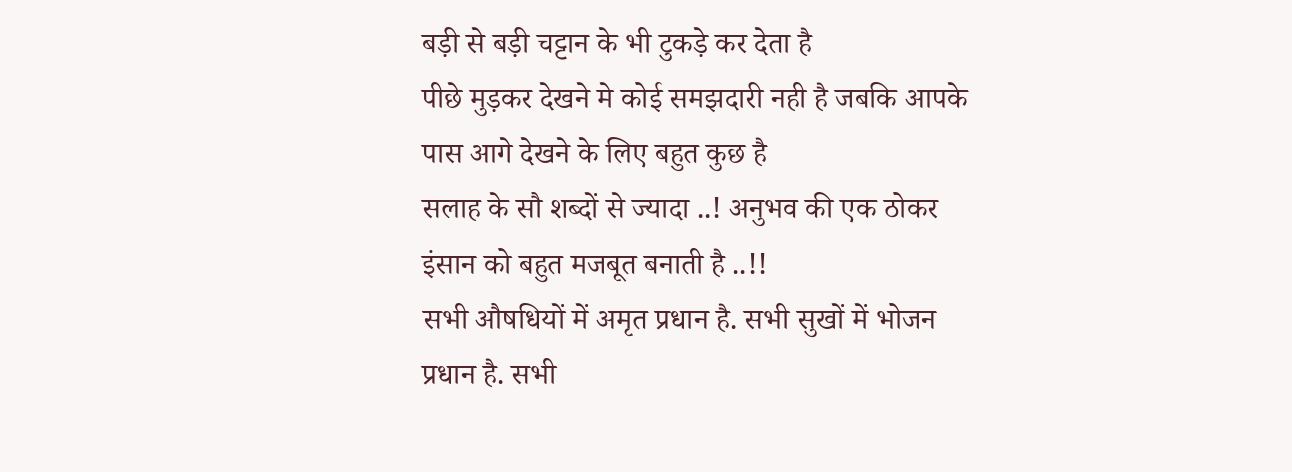बड़ी से बड़ी चट्टान के भी टुकड़े कर देता है
पीछे मुड़कर देखने मे कोई समझदारी नही है जबकि आपके पास आगे देखने के लिए बहुत कुछ है
सलाह के सौ शब्दों से ज्यादा ..! अनुभव की एक ठोकर इंसान को बहुत मजबूत बनाती है ..!!
सभी औषधियों में अमृत प्रधान है. सभी सुखों में भोजन प्रधान है. सभी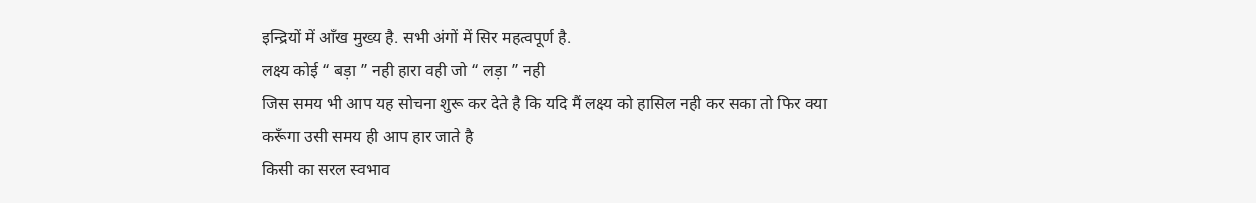इन्द्रियों में आँख मुख्य है. सभी अंगों में सिर महत्वपूर्ण है.
लक्ष्य कोई “ बड़ा ” नही हारा वही जो “ लड़ा ” नही
जिस समय भी आप यह सोचना शुरू कर देते है कि यदि मैं लक्ष्य को हासिल नही कर सका तो फिर क्या करूँगा उसी समय ही आप हार जाते है
किसी का सरल स्वभाव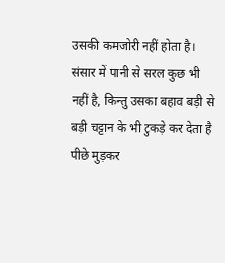उसकी कमजोरी नहीं होता है। संसार में पानी से सरल कुछ भी नहीं है, किन्तु उसका बहाव बड़ी से बड़ी चट्टान के भी टुकड़े कर देता है
पीछे मुड़कर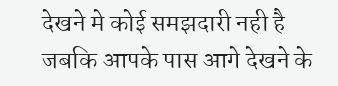देखने मे कोई समझदारी नही है जबकि आपके पास आगे देखने के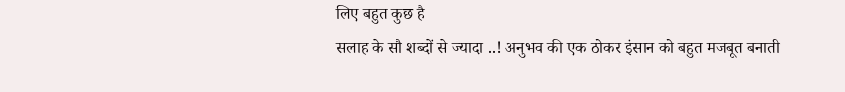लिए बहुत कुछ है
सलाह के सौ शब्दों से ज्यादा ..! अनुभव की एक ठोकर इंसान को बहुत मजबूत बनाती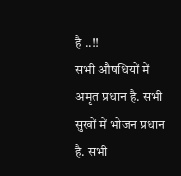है ..!!
सभी औषधियों में अमृत प्रधान है. सभी सुखों में भोजन प्रधान है. सभी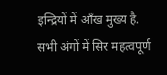इन्द्रियों में आँख मुख्य है. सभी अंगों में सिर महत्वपूर्ण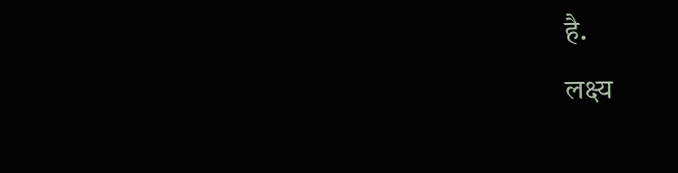है.
लक्ष्य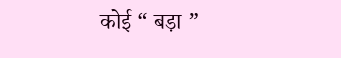कोई “ बड़ा ”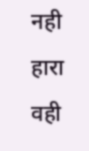नही हारा वही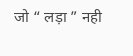जो “ लड़ा ” नही